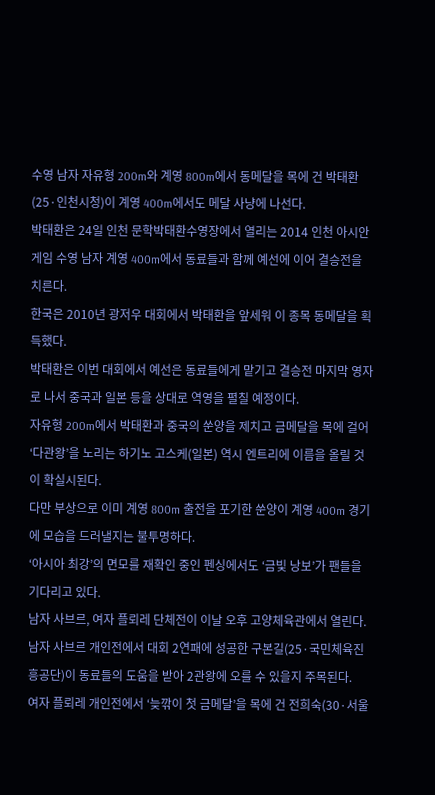수영 남자 자유형 200m와 계영 800m에서 동메달을 목에 건 박태환(25·인천시청)이 계영 400m에서도 메달 사냥에 나선다.
박태환은 24일 인천 문학박태환수영장에서 열리는 2014 인천 아시안게임 수영 남자 계영 400m에서 동료들과 함께 예선에 이어 결승전을 치른다.
한국은 2010년 광저우 대회에서 박태환을 앞세워 이 종목 동메달을 획득했다.
박태환은 이번 대회에서 예선은 동료들에게 맡기고 결승전 마지막 영자로 나서 중국과 일본 등을 상대로 역영을 펼칠 예정이다.
자유형 200m에서 박태환과 중국의 쑨양을 제치고 금메달을 목에 걸어 ‘다관왕’을 노리는 하기노 고스케(일본) 역시 엔트리에 이름을 올릴 것이 확실시된다.
다만 부상으로 이미 계영 800m 출전을 포기한 쑨양이 계영 400m 경기에 모습을 드러낼지는 불투명하다.
‘아시아 최강’의 면모를 재확인 중인 펜싱에서도 ‘금빛 낭보’가 팬들을 기다리고 있다.
남자 사브르, 여자 플뢰레 단체전이 이날 오후 고양체육관에서 열린다.
남자 사브르 개인전에서 대회 2연패에 성공한 구본길(25·국민체육진흥공단)이 동료들의 도움을 받아 2관왕에 오를 수 있을지 주목된다.
여자 플뢰레 개인전에서 ‘늦깎이 첫 금메달’을 목에 건 전희숙(30·서울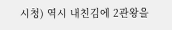시청) 역시 내친김에 2관왕을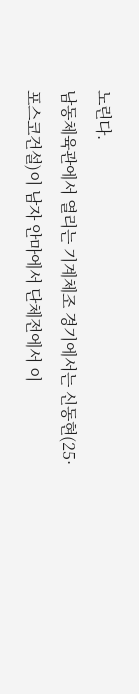노린다.
남동체육관에서 열리는 기계체조 경기에서는 신동현(25·포스코건설)이 남자 안마에서 단체전에서 이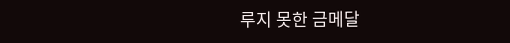루지 못한 금메달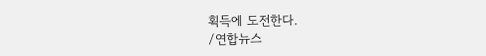획득에 도전한다.
/연합뉴스